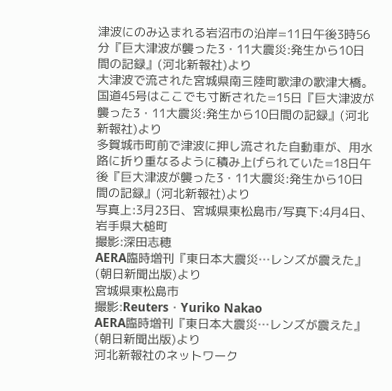津波にのみ込まれる岩沼市の沿岸=11日午後3時56分『巨大津波が襲った3・11大震災:発生から10日間の記録』(河北新報社)より
大津波で流された宮城県南三陸町歌津の歌津大橋。国道45号はここでも寸断された=15日『巨大津波が襲った3・11大震災:発生から10日間の記録』(河北新報社)より
多賀城市町前で津波に押し流された自動車が、用水路に折り重なるように積み上げられていた=18日午後『巨大津波が襲った3・11大震災:発生から10日間の記録』(河北新報社)より
写真上:3月23日、宮城県東松島市/写真下:4月4日、岩手県大槌町
撮影:深田志穂
AERA臨時増刊『東日本大震災…レンズが震えた』(朝日新聞出版)より
宮城県東松島市
撮影:Reuters・Yuriko Nakao
AERA臨時増刊『東日本大震災…レンズが震えた』(朝日新聞出版)より
河北新報社のネットワーク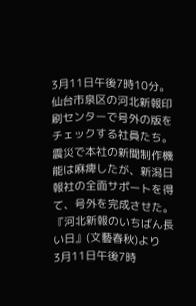3月11日午後7時10分。仙台市泉区の河北新報印刷センターで号外の版をチェックする社員たち。震災で本社の新聞制作機能は麻痺したが、新潟日報社の全面サポートを得て、号外を完成させた。『河北新報のいちばん長い日』(文藝春秋)より
3月11日午後7時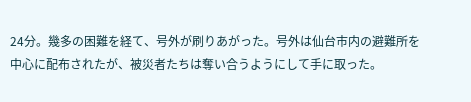24分。幾多の困難を経て、号外が刷りあがった。号外は仙台市内の避難所を中心に配布されたが、被災者たちは奪い合うようにして手に取った。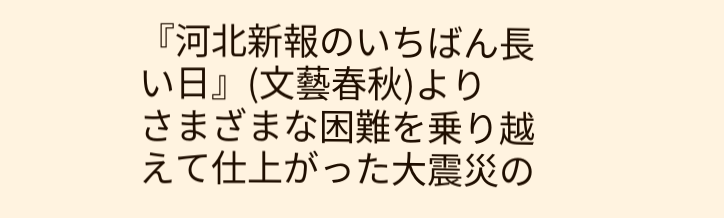『河北新報のいちばん長い日』(文藝春秋)より
さまざまな困難を乗り越えて仕上がった大震災の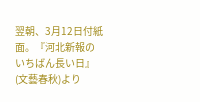翌朝、3月12日付紙面。『河北新報のいちばん長い日』(文藝春秋)より